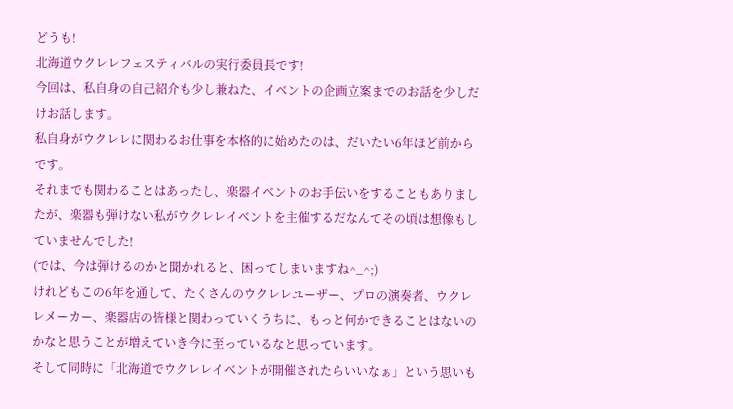どうも!
北海道ウクレレフェスティバルの実行委員長です!
今回は、私自身の自己紹介も少し兼ねた、イベントの企画立案までのお話を少しだけお話します。
私自身がウクレレに関わるお仕事を本格的に始めたのは、だいたい6年ほど前からです。
それまでも関わることはあったし、楽器イベントのお手伝いをすることもありましたが、楽器も弾けない私がウクレレイベントを主催するだなんてその頃は想像もしていませんでした!
(では、今は弾けるのかと聞かれると、困ってしまいますね^_^;)
けれどもこの6年を通して、たくさんのウクレレユーザー、プロの演奏者、ウクレレメーカー、楽器店の皆様と関わっていくうちに、もっと何かできることはないのかなと思うことが増えていき今に至っているなと思っています。
そして同時に「北海道でウクレレイベントが開催されたらいいなぁ」という思いも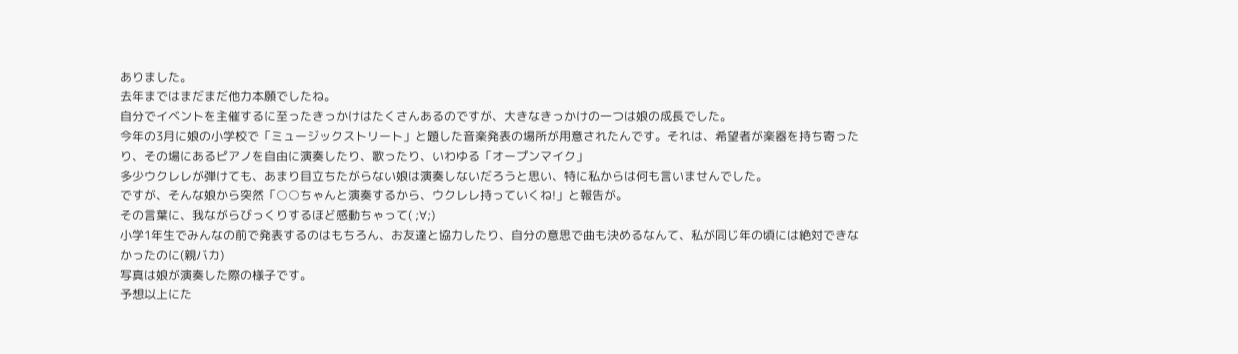ありました。
去年まではまだまだ他力本願でしたね。
自分でイベントを主催するに至ったきっかけはたくさんあるのですが、大きなきっかけの一つは娘の成長でした。
今年の3月に娘の小学校で「ミュージックストリート」と題した音楽発表の場所が用意されたんです。それは、希望者が楽器を持ち寄ったり、その場にあるピアノを自由に演奏したり、歌ったり、いわゆる「オープンマイク」
多少ウクレレが弾けても、あまり目立ちたがらない娘は演奏しないだろうと思い、特に私からは何も言いませんでした。
ですが、そんな娘から突然「○○ちゃんと演奏するから、ウクレレ持っていくね!」と報告が。
その言葉に、我ながらびっくりするほど感動ちゃって( ;∀;)
小学1年生でみんなの前で発表するのはもちろん、お友達と協力したり、自分の意思で曲も決めるなんて、私が同じ年の頃には絶対できなかったのに(親バカ)
写真は娘が演奏した際の様子です。
予想以上にた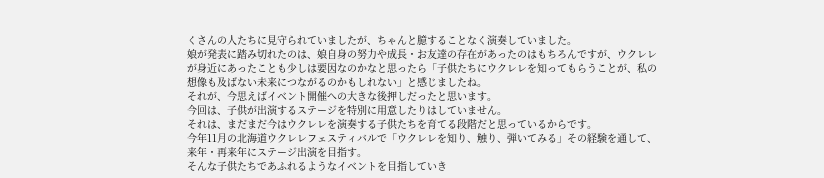くさんの人たちに見守られていましたが、ちゃんと臆することなく演奏していました。
娘が発表に踏み切れたのは、娘自身の努力や成長・お友達の存在があったのはもちろんですが、ウクレレが身近にあったことも少しは要因なのかなと思ったら「子供たちにウクレレを知ってもらうことが、私の想像も及ばない未来につながるのかもしれない」と感じましたね。
それが、今思えばイベント開催への大きな後押しだったと思います。
今回は、子供が出演するステージを特別に用意したりはしていません。
それは、まだまだ今はウクレレを演奏する子供たちを育てる段階だと思っているからです。
今年11月の北海道ウクレレフェスティバルで「ウクレレを知り、触り、弾いてみる」その経験を通して、来年・再来年にステージ出演を目指す。
そんな子供たちであふれるようなイベントを目指していき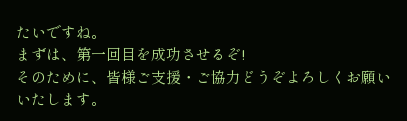たいですね。
まずは、第一回目を成功させるぞ!
そのために、皆様ご支援・ご協力どうぞよろしくお願いいたします。